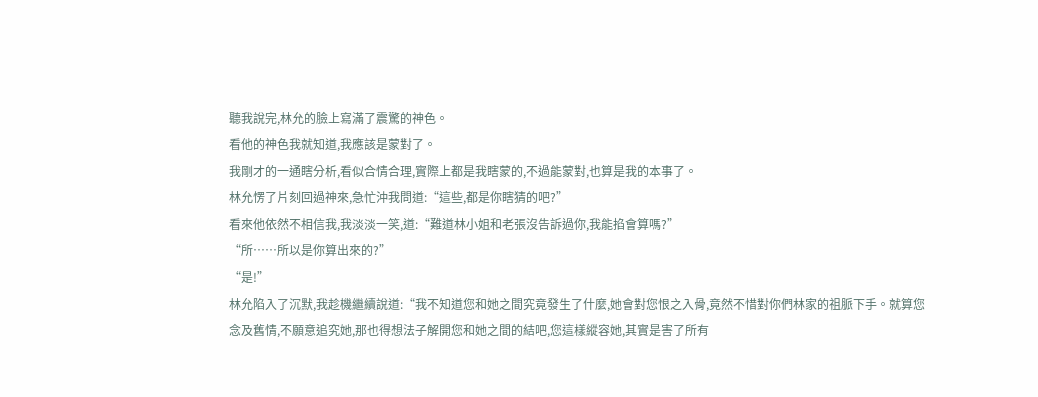聽我說完,林允的臉上寫滿了震驚的神色。
看他的神色我就知道,我應該是蒙對了。
我剛才的一通瞎分析,看似合情合理,實際上都是我瞎蒙的,不過能蒙對,也算是我的本事了。
林允愣了片刻回過神來,急忙沖我問道:“這些,都是你瞎猜的吧?”
看來他依然不相信我,我淡淡一笑,道:“難道林小姐和老張沒告訴過你,我能掐會算嗎?”
“所……所以是你算出來的?”
“是!”
林允陷入了沉默,我趁機繼續說道:“我不知道您和她之間究竟發生了什麼,她會對您恨之入骨,竟然不惜對你們林家的祖脈下手。就算您念及舊情,不願意追究她,那也得想法子解開您和她之間的結吧,您這樣縱容她,其實是害了所有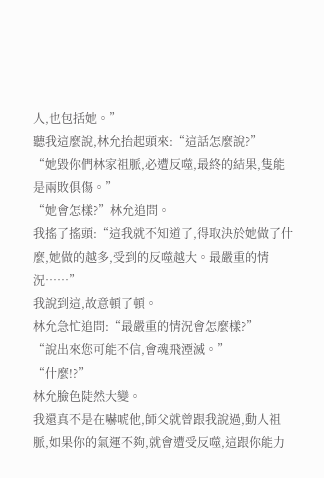人,也包括她。”
聽我這麼說,林允抬起頭來:“這話怎麼說?”
“她毀你們林家祖脈,必遭反噬,最終的結果,隻能是兩敗俱傷。”
“她會怎樣?”林允追問。
我搖了搖頭:“這我就不知道了,得取決於她做了什麼,她做的越多,受到的反噬越大。最嚴重的情況……”
我說到這,故意頓了頓。
林允急忙追問:“最嚴重的情況會怎麼樣?”
“說出來您可能不信,會魂飛湮滅。”
“什麼!?”
林允臉色陡然大變。
我還真不是在嚇唬他,師父就曾跟我說過,動人祖脈,如果你的氣運不夠,就會遭受反噬,這跟你能力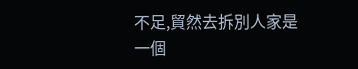不足,貿然去拆別人家是一個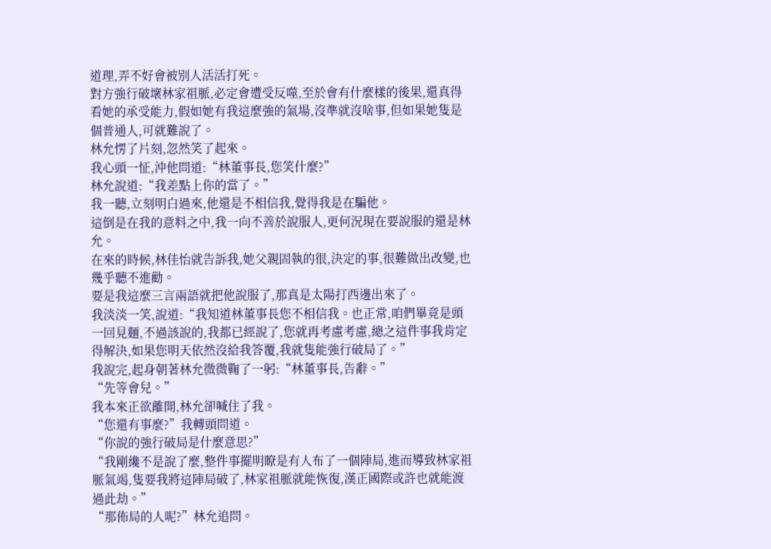道理,弄不好會被別人活活打死。
對方強行破壞林家祖脈,必定會遭受反噬,至於會有什麼樣的後果,還真得看她的承受能力,假如她有我這麼強的氣場,沒準就沒啥事,但如果她隻是個普通人,可就難說了。
林允愣了片刻,忽然笑了起來。
我心頭一怔,沖他問道:“林董事長,您笑什麼?”
林允說道:“我差點上你的當了。”
我一聽,立刻明白過來,他還是不相信我,覺得我是在騙他。
這倒是在我的意料之中,我一向不善於說服人,更何況現在要說服的還是林允。
在來的時候,林佳怡就告訴我,她父親固執的很,決定的事,很難做出改變,也幾乎聽不進勸。
要是我這麼三言兩語就把他說服了,那真是太陽打西邊出來了。
我淡淡一笑,說道:“我知道林董事長您不相信我。也正常,咱們畢竟是頭一回見麵,不過該說的,我都已經說了,您就再考慮考慮,總之這件事我肯定得解決,如果您明天依然沒給我答覆,我就隻能強行破局了。”
我說完,起身朝著林允微微鞠了一躬:“林董事長,告辭。”
“先等會兒。”
我本來正欲離開,林允卻喊住了我。
“您還有事麼?”我轉頭問道。
“你說的強行破局是什麼意思?”
“我剛纔不是說了麼,整件事擺明瞭是有人布了一個陣局,進而導致林家祖脈氣竭,隻要我將這陣局破了,林家祖脈就能恢復,漢正國際或許也就能渡過此劫。”
“那佈局的人呢?”林允追問。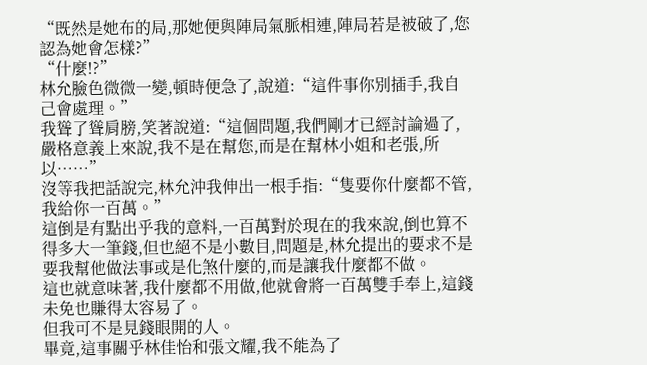“既然是她布的局,那她便與陣局氣脈相連,陣局若是被破了,您認為她會怎樣?”
“什麼!?”
林允臉色微微一變,頓時便急了,說道:“這件事你別插手,我自己會處理。”
我聳了聳肩膀,笑著說道:“這個問題,我們剛才已經討論過了,嚴格意義上來說,我不是在幫您,而是在幫林小姐和老張,所以……”
沒等我把話說完,林允沖我伸出一根手指:“隻要你什麼都不管,我給你一百萬。”
這倒是有點出乎我的意料,一百萬對於現在的我來說,倒也算不得多大一筆錢,但也絕不是小數目,問題是,林允提出的要求不是要我幫他做法事或是化煞什麼的,而是讓我什麼都不做。
這也就意味著,我什麼都不用做,他就會將一百萬雙手奉上,這錢未免也賺得太容易了。
但我可不是見錢眼開的人。
畢竟,這事關乎林佳怡和張文耀,我不能為了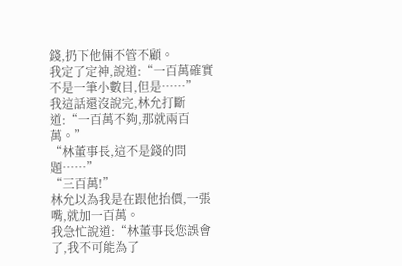錢,扔下他倆不管不顧。
我定了定神,說道:“一百萬確實不是一筆小數目,但是……”
我這話還沒說完,林允打斷道:“一百萬不夠,那就兩百萬。”
“林董事長,這不是錢的問題……”
“三百萬!”
林允以為我是在跟他抬價,一張嘴,就加一百萬。
我急忙說道:“林董事長您誤會了,我不可能為了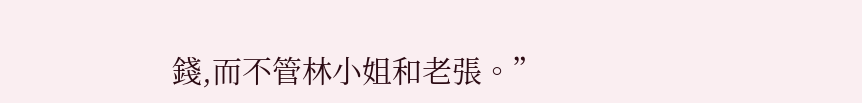錢,而不管林小姐和老張。”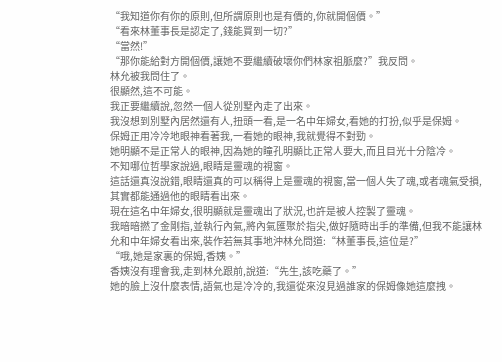“我知道你有你的原則,但所謂原則也是有價的,你就開個價。”
“看來林董事長是認定了,錢能買到一切?”
“當然!”
“那你能給對方開個價,讓她不要繼續破壞你們林家祖脈麼?”我反問。
林允被我問住了。
很顯然,這不可能。
我正要繼續說,忽然一個人從別墅內走了出來。
我沒想到別墅內居然還有人,扭頭一看,是一名中年婦女,看她的打扮,似乎是保姆。
保姆正用冷冷地眼神看著我,一看她的眼神,我就覺得不對勁。
她明顯不是正常人的眼神,因為她的瞳孔明顯比正常人要大,而且目光十分陰冷。
不知哪位哲學家說過,眼睛是靈魂的視窗。
這話還真沒說錯,眼睛還真的可以稱得上是靈魂的視窗,當一個人失了魂,或者魂氣受損,其實都能通過他的眼睛看出來。
現在這名中年婦女,很明顯就是靈魂出了狀況,也許是被人控製了靈魂。
我暗暗撚了金剛指,並執行內氣,將內氣匯聚於指尖,做好隨時出手的準備,但我不能讓林允和中年婦女看出來,裝作若無其事地沖林允問道:“林董事長,這位是?”
“哦,她是家裏的保姆,香姨。”
香姨沒有理會我,走到林允跟前,說道:“先生,該吃藥了。”
她的臉上沒什麼表情,語氣也是冷冷的,我還從來沒見過誰家的保姆像她這麼拽。